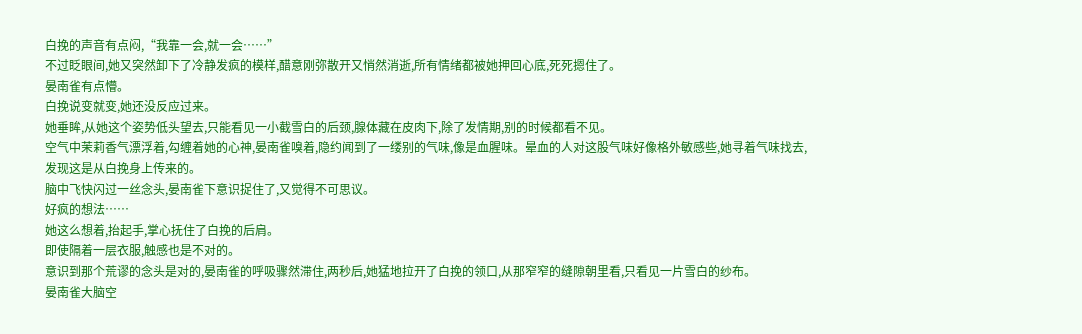白挽的声音有点闷,“我靠一会,就一会……”
不过眨眼间,她又突然卸下了冷静发疯的模样,醋意刚弥散开又悄然消逝,所有情绪都被她押回心底,死死摁住了。
晏南雀有点懵。
白挽说变就变,她还没反应过来。
她垂眸,从她这个姿势低头望去,只能看见一小截雪白的后颈,腺体藏在皮肉下,除了发情期,别的时候都看不见。
空气中茉莉香气漂浮着,勾缠着她的心神,晏南雀嗅着,隐约闻到了一缕别的气味,像是血腥味。晕血的人对这股气味好像格外敏感些,她寻着气味找去,发现这是从白挽身上传来的。
脑中飞快闪过一丝念头,晏南雀下意识捉住了,又觉得不可思议。
好疯的想法……
她这么想着,抬起手,掌心抚住了白挽的后肩。
即使隔着一层衣服,触感也是不对的。
意识到那个荒谬的念头是对的,晏南雀的呼吸骤然滞住,两秒后,她猛地拉开了白挽的领口,从那窄窄的缝隙朝里看,只看见一片雪白的纱布。
晏南雀大脑空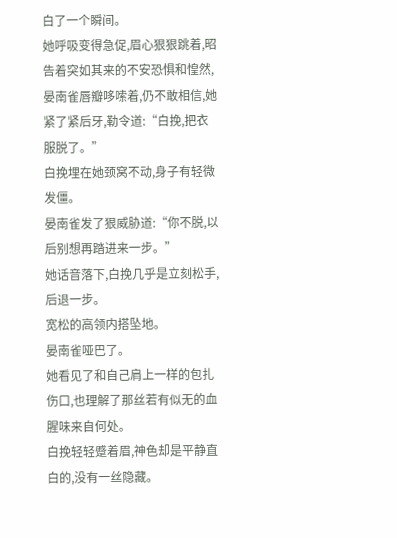白了一个瞬间。
她呼吸变得急促,眉心狠狠跳着,昭告着突如其来的不安恐惧和惶然,晏南雀唇瓣哆嗦着,仍不敢相信,她紧了紧后牙,勒令道:“白挽,把衣服脱了。”
白挽埋在她颈窝不动,身子有轻微发僵。
晏南雀发了狠威胁道:“你不脱,以后别想再踏进来一步。”
她话音落下,白挽几乎是立刻松手,后退一步。
宽松的高领内搭坠地。
晏南雀哑巴了。
她看见了和自己肩上一样的包扎伤口,也理解了那丝若有似无的血腥味来自何处。
白挽轻轻蹙着眉,神色却是平静直白的,没有一丝隐藏。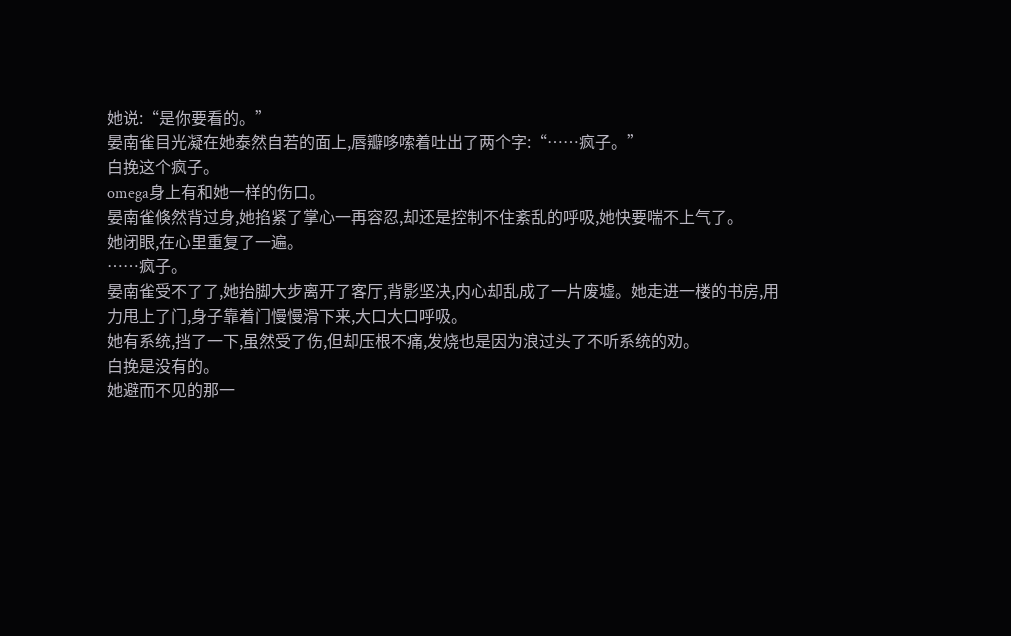她说:“是你要看的。”
晏南雀目光凝在她泰然自若的面上,唇瓣哆嗦着吐出了两个字:“……疯子。”
白挽这个疯子。
omega身上有和她一样的伤口。
晏南雀倏然背过身,她掐紧了掌心一再容忍,却还是控制不住紊乱的呼吸,她快要喘不上气了。
她闭眼,在心里重复了一遍。
……疯子。
晏南雀受不了了,她抬脚大步离开了客厅,背影坚决,内心却乱成了一片废墟。她走进一楼的书房,用力甩上了门,身子靠着门慢慢滑下来,大口大口呼吸。
她有系统,挡了一下,虽然受了伤,但却压根不痛,发烧也是因为浪过头了不听系统的劝。
白挽是没有的。
她避而不见的那一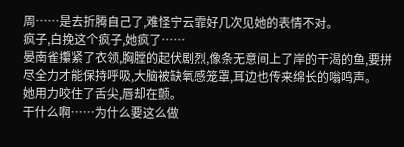周……是去折腾自己了,难怪宁云霏好几次见她的表情不对。
疯子,白挽这个疯子,她疯了……
晏南雀攥紧了衣领,胸膛的起伏剧烈,像条无意间上了岸的干渴的鱼,要拼尽全力才能保持呼吸,大脑被缺氧感笼罩,耳边也传来绵长的嗡鸣声。
她用力咬住了舌尖,唇却在颤。
干什么啊……为什么要这么做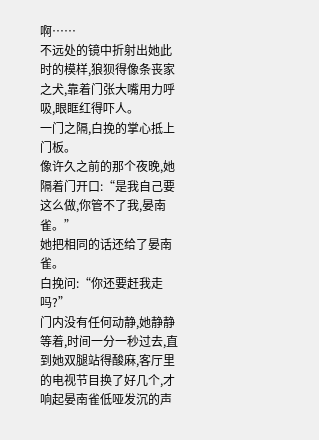啊……
不远处的镜中折射出她此时的模样,狼狈得像条丧家之犬,靠着门张大嘴用力呼吸,眼眶红得吓人。
一门之隔,白挽的掌心抵上门板。
像许久之前的那个夜晚,她隔着门开口:“是我自己要这么做,你管不了我,晏南雀。”
她把相同的话还给了晏南雀。
白挽问:“你还要赶我走吗?”
门内没有任何动静,她静静等着,时间一分一秒过去,直到她双腿站得酸麻,客厅里的电视节目换了好几个,才响起晏南雀低哑发沉的声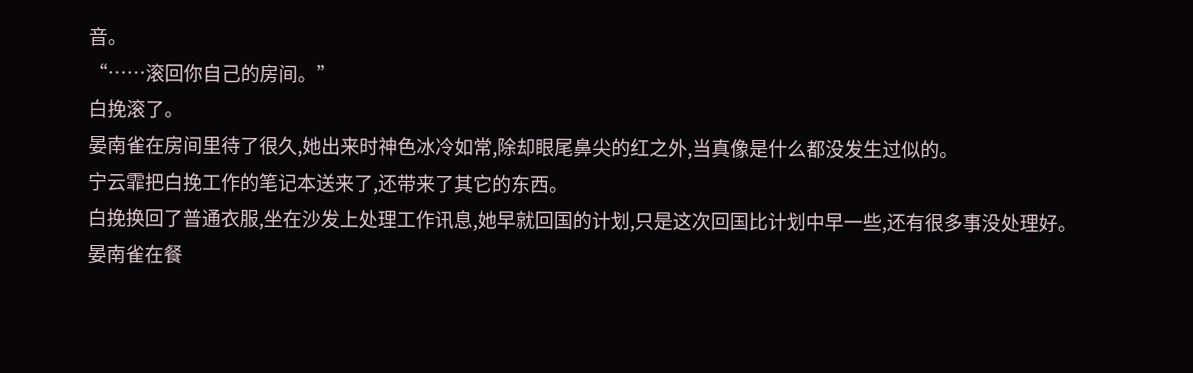音。
“……滚回你自己的房间。”
白挽滚了。
晏南雀在房间里待了很久,她出来时神色冰冷如常,除却眼尾鼻尖的红之外,当真像是什么都没发生过似的。
宁云霏把白挽工作的笔记本送来了,还带来了其它的东西。
白挽换回了普通衣服,坐在沙发上处理工作讯息,她早就回国的计划,只是这次回国比计划中早一些,还有很多事没处理好。
晏南雀在餐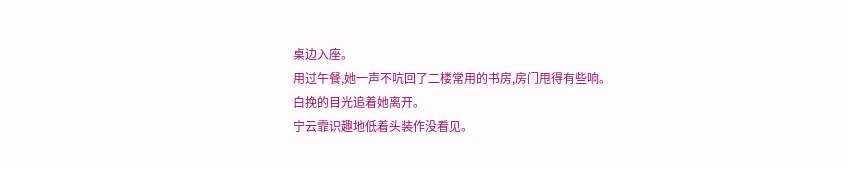桌边入座。
用过午餐,她一声不吭回了二楼常用的书房,房门甩得有些响。
白挽的目光追着她离开。
宁云霏识趣地低着头装作没看见。